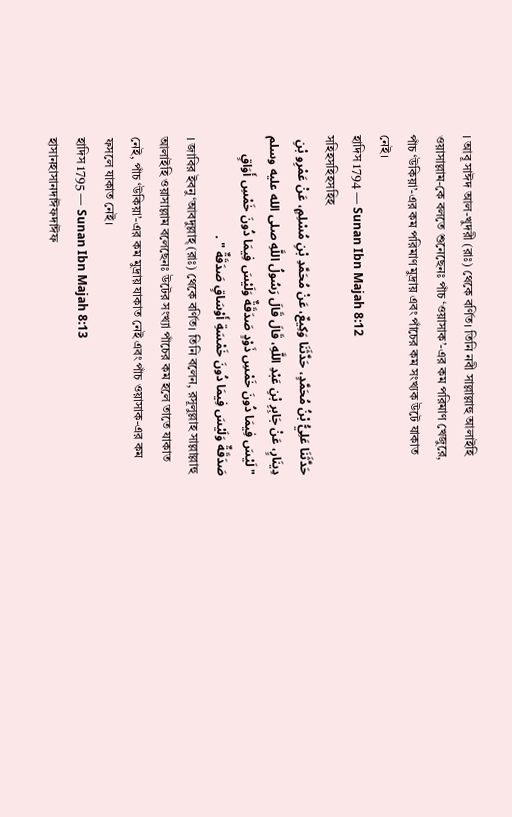। আবূ সাঈদ আল-খুদরী (রাঃ) থেকে বর্ণিত। তিনি নবী সাল্লাল্লাহু আলাইহি ওয়াসাল্লাম-কে বলতে শুনেছেনঃ পাঁচ ‘ওয়াসাক’-এর কম পরিমাণ খেজুরে, পাঁচ ‘উকিয়া’-এর কম পরিমাণ মুদ্রায় এবং পাঁচের কম সংখ্যক উটে যাকাত নেই।
হাদিস 1794 — Sunan Ibn Majah 8:12
সহিহসহিহসহিহ
حَدَّثَنَا عَلِيُّ بْنُ مُحَمَّدٍ، حَدَّثَنَا وَكِيعٌ، عَنْ مُحَمَّدِ بْنِ مُسْلِمٍ، عَنْ عَمْرِو بْنِ دِينَارٍ، عَنْ جَابِرِ بْنِ عَبْدِ اللَّهِ، قَالَ قَالَ رَسُولُ اللَّهِ صلى الله عليه وسلم " لَيْسَ فِيمَا دُونَ خَمْسِ ذَوْدٍ صَدَقَةٌ وَلَيْسَ فِيمَا دُونَ خَمْسِ أَوَاقٍ صَدَقَةٌ وَلَيْسَ فِيمَا دُونَ خَمْسَةِ أَوْسَاقٍ صَدَقَةٌ " .
। জাবির ইবনু ‘আবদুল্লাহ্ (রাঃ) থেকে বর্ণিত। তিনি বলেন, রসূলুল্লাহ সাল্লাল্লাহু আলাইহি ওয়াসাল্লাম বলেছেনঃ উটের সংখ্যা পাঁচের কম হলে তাতে যাকাত নেই, পাঁচ ‘উকিয়া’-এর কম মুদ্রায় যাকাত নেই এবং পাঁচ ওয়াসাক-এর কম ফসলে যাকাত নেই।
হাদিস 1795 — Sunan Ibn Majah 8:13
হাসানহাসানদাঈফদাঈফ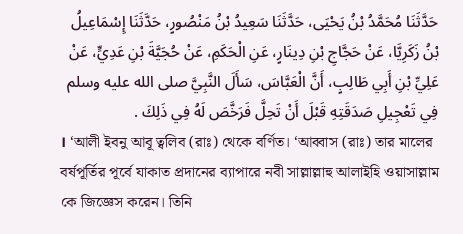حَدَّثَنَا مُحَمَّدُ بْنُ يَحْيَى، حَدَّثَنَا سَعِيدُ بْنُ مَنْصُورٍ، حَدَّثَنَا إِسْمَاعِيلُ بْنُ زَكَرِيَّا، عَنْ حَجَّاجِ بْنِ دِينَارٍ، عَنِ الْحَكَمِ، عَنْ حُجَيَّةَ بْنِ عَدِيٍّ، عَنْ عَلِيِّ بْنِ أَبِي طَالِبٍ، أَنَّ الْعَبَّاسَ، سَأَلَ النَّبِيَّ صلى الله عليه وسلم فِي تَعْجِيلِ صَدَقَتِهِ قَبْلَ أَنْ تَحِلَّ فَرَخَّصَ لَهُ فِي ذَلِكَ .
। ‘আলী ইবনু আবূ ত্বলিব (রাঃ) থেকে বর্ণিত। ‘আব্বাস (রাঃ) তার মালের বর্ষপূর্তির পূর্বে যাকাত প্রদানের ব্যাপারে নবী সাল্লাল্লাহু আলাইহি ওয়াসাল্লাম কে জিজ্ঞেস করেন। তিনি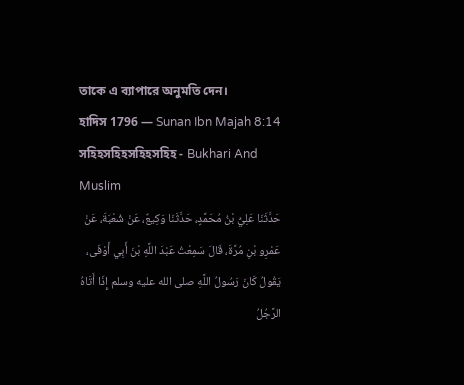তাকে এ ব্যাপারে অনুমতি দেন।
হাদিস 1796 — Sunan Ibn Majah 8:14
সহিহসহিহসহিহসহিহ - Bukhari And Muslim
حَدَّثَنَا عَلِيُّ بْنُ مُحَمَّدٍ، حَدَّثَنَا وَكِيعٌ، عَنْ شُعْبَةَ، عَنْ عَمْرِو بْنِ مُرَّةَ، قَالَ سَمِعْتُ عَبْدَ اللَّهِ بْنَ أَبِي أَوْفَى، يَقُولُ كَانَ رَسُولُ اللَّهِ صلى الله عليه وسلم إِذَا أَتَاهُ الرَّجُلُ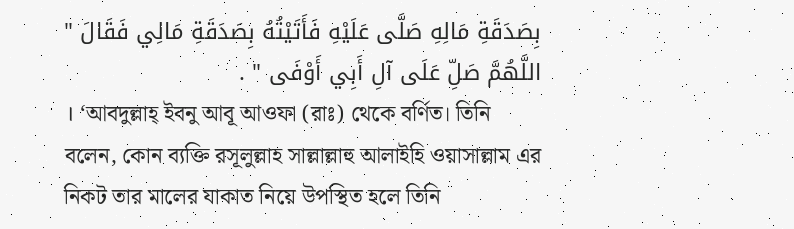بِصَدَقَةِ مَالِهِ صَلَّى عَلَيْهِ فَأَتَيْتُهُ بِصَدَقَةِ مَالِي فَقَالَ " اللَّهُمَّ صَلِّ عَلَى آلِ أَبِي أَوْفَى " .
। ‘আবদুল্লাহ্ ইবনু আবূ আওফা (রাঃ) থেকে বর্ণিত। তিনি বলেন, কোন ব্যক্তি রসূলুল্লাহ সাল্লাল্লাহু আলাইহি ওয়াসাল্লাম এর নিকট তার মালের যাকাত নিয়ে উপস্থিত হলে তিনি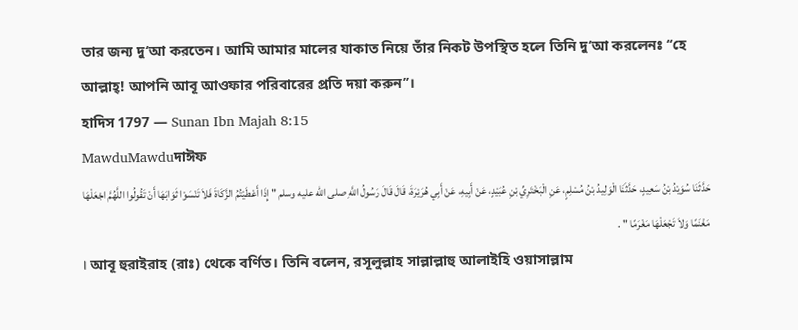তার জন্য দু‘আ করতেন। আমি আমার মালের যাকাত নিয়ে তাঁর নিকট উপস্থিত হলে তিনি দু‘আ করলেনঃ ‘‘হে আল্লাহ্! আপনি আবূ আওফার পরিবারের প্রতি দয়া করুন’’।
হাদিস 1797 — Sunan Ibn Majah 8:15
MawduMawduদাঈফ
حَدَّثَنَا سُوَيْدُ بْنُ سَعِيدٍ، حَدَّثَنَا الْوَلِيدُ بْنُ مُسْلِمٍ، عَنِ الْبَخْتَرِيِّ بْنِ عُبَيْدٍ، عَنْ أَبِيهِ، عَنْ أَبِي هُرَيْرَةَ، قَالَ قَالَ رَسُولُ اللَّهِ صلى الله عليه وسلم " إِذَا أَعْطَيْتُمُ الزَّكَاةَ فَلاَ تَنْسَوْا ثَوَابَهَا أَنْ تَقُولُوا اللَّهُمَّ اجْعَلْهَا مَغْنَمًا وَلاَ تَجْعَلْهَا مَغْرَمًا " .
। আবূ হুরাইরাহ (রাঃ) থেকে বর্ণিত। তিনি বলেন, রসূলুল্লাহ সাল্লাল্লাহু আলাইহি ওয়াসাল্লাম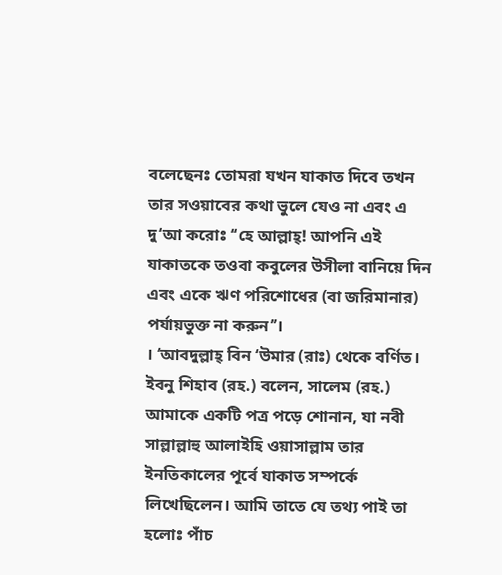বলেছেনঃ তোমরা যখন যাকাত দিবে তখন তার সওয়াবের কথা ভুলে যেও না এবং এ দু‘আ করোঃ ‘‘হে আল্লাহ্! আপনি এই যাকাতকে তওবা কবুলের উসীলা বানিয়ে দিন এবং একে ঋণ পরিশোধের (বা জরিমানার) পর্যায়ভুক্ত না করুন’’।
। ‘আবদুল্লাহ্ বিন ‘উমার (রাঃ) থেকে বর্ণিত। ইবনু শিহাব (রহ.) বলেন, সালেম (রহ.) আমাকে একটি পত্র পড়ে শোনান, যা নবী সাল্লাল্লাহু আলাইহি ওয়াসাল্লাম তার ইনতিকালের পূর্বে যাকাত সম্পর্কে লিখেছিলেন। আমি তাতে যে তথ্য পাই তা হলোঃ পাঁচ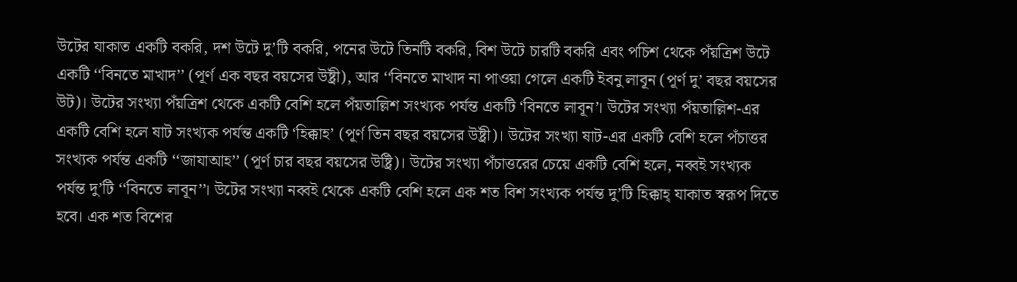উটের যাকাত একটি বকরি, দশ উটে দু’টি বকরি, পনের উটে তিনটি বকরি, বিশ উটে চারটি বকরি এবং পচিশ থেকে পঁয়ত্রিশ উটে একটি ‘‘বিনতে মাখাদ’’ (পূর্ণ এক বছর বয়সের উষ্ট্রী), আর ‘‘বিনতে মাখাদ না পাওয়া গেলে একটি ইবনু লাবূন (পূর্ণ দু’ বছর বয়সের উট)। উটের সংখ্যা পঁয়ত্রিশ থেকে একটি বেশি হলে পঁয়তাল্লিশ সংখ্যক পর্যন্ত একটি ‘বিনতে লাবূন’। উটের সংখ্যা পঁয়তাল্লিশ-এর একটি বেশি হলে ষাট সংখ্যক পর্যন্ত একটি ‘হিক্কাহ’ (পূর্ণ তিন বছর বয়সের উষ্ট্রী)। উটের সংখ্যা ষাট-এর একটি বেশি হলে পঁচাত্তর সংখ্যক পর্যন্ত একটি ‘‘জাযাআহ’’ (পূর্ণ চার বছর বয়সের উষ্ট্রি)। উটের সংখ্যা পঁচাত্তরের চেয়ে একটি বেশি হলে, নব্বই সংখ্যক পর্যন্ত দু’টি ‘‘বিনতে লাবূন’’। উটের সংখ্যা নব্বই থেকে একটি বেশি হলে এক শত বিশ সংখ্যক পর্যন্ত দু’টি হিক্কাহ্ যাকাত স্বরূপ দিতে হবে। এক শত বিশের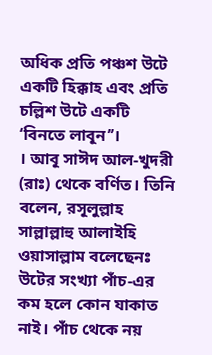অধিক প্রতি পঞ্চশ উটে একটি হিক্কাহ এবং প্রতি চল্লিশ উটে একটি ‘বিনতে লাবূন’’।
। আবূ সাঈদ আল-খুদরী (রাঃ) থেকে বর্ণিত। তিনি বলেন, রসূলুল্লাহ সাল্লাল্লাহু আলাইহি ওয়াসাল্লাম বলেছেনঃ উটের সংখ্যা পাঁচ-এর কম হলে কোন যাকাত নাই। পাঁচ থেকে নয়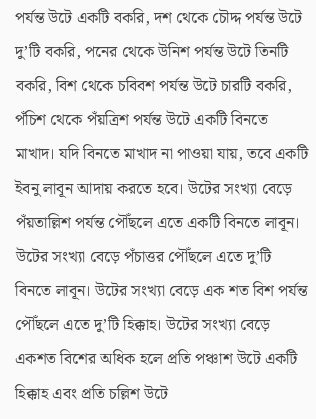পর্যন্ত উটে একটি বকরি, দশ থেকে চৌদ্দ পর্যন্ত উটে দু’টি বকরি, পনের থেকে উনিশ পর্যন্ত উটে তিনটি বকরি, বিশ থেকে চবিবশ পর্যন্ত উটে চারটি বকরি, পঁচিশ থেকে পঁয়ত্রিশ পর্যন্ত উটে একটি বিনতে মাখাদ। যদি বিনতে মাখাদ না পাওয়া যায়, তবে একটি ইবনু লাবূন আদায় করতে হবে। উটের সংখ্যা বেড়ে পঁয়তাল্লিশ পর্যন্ত পৌঁছলে এতে একটি বিনতে লাবূন। উটের সংখ্যা বেড়ে পঁচাত্তর পৌঁছলে এতে দু’টি বিনতে লাবূন। উটের সংখ্যা বেড়ে এক শত বিশ পর্যন্ত পৌঁছলে এতে দু’টি হিক্কাহ। উটের সংখ্যা বেড়ে একশত বিশের অধিক হলে প্রতি পঞ্চাশ উটে একটি হিক্কাহ এবং প্রতি চল্লিশ উটে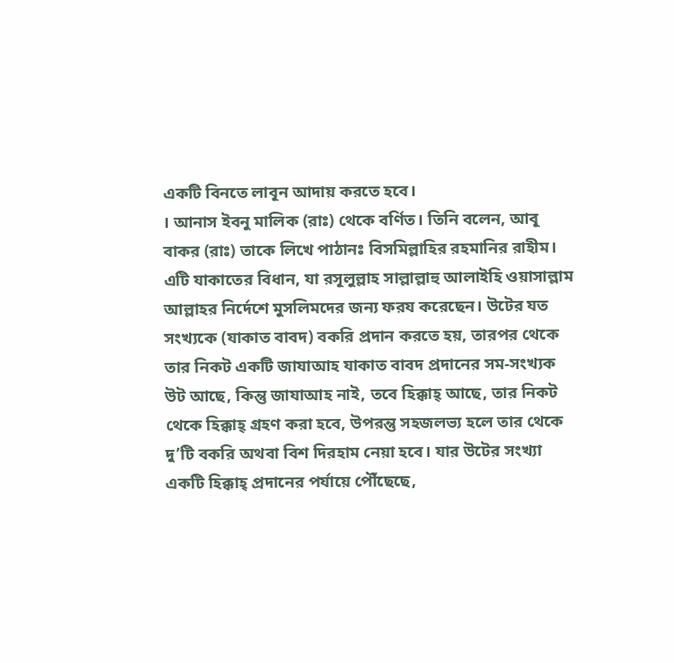একটি বিনতে লাবূন আদায় করতে হবে।
। আনাস ইবনু মালিক (রাঃ) থেকে বর্ণিত। তিনি বলেন, আবূ বাকর (রাঃ) তাকে লিখে পাঠানঃ বিসমিল্লাহির রহমানির রাহীম। এটি যাকাতের বিধান, যা রসূলুল্লাহ সাল্লাল্লাহু আলাইহি ওয়াসাল্লাম আল্লাহর নির্দেশে মুসলিমদের জন্য ফরয করেছেন। উটের যত সংখ্যকে (যাকাত বাবদ) বকরি প্রদান করতে হয়, তারপর থেকে তার নিকট একটি জাযাআহ যাকাত বাবদ প্রদানের সম-সংখ্যক উট আছে, কিন্তু জাযাআহ নাই, তবে হিক্কাহ্ আছে, তার নিকট থেকে হিক্কাহ্ গ্রহণ করা হবে, উপরন্তু সহজলভ্য হলে তার থেকে দু’টি বকরি অথবা বিশ দিরহাম নেয়া হবে। যার উটের সংখ্যা একটি হিক্কাহ্ প্রদানের পর্যায়ে পৌঁছেছে,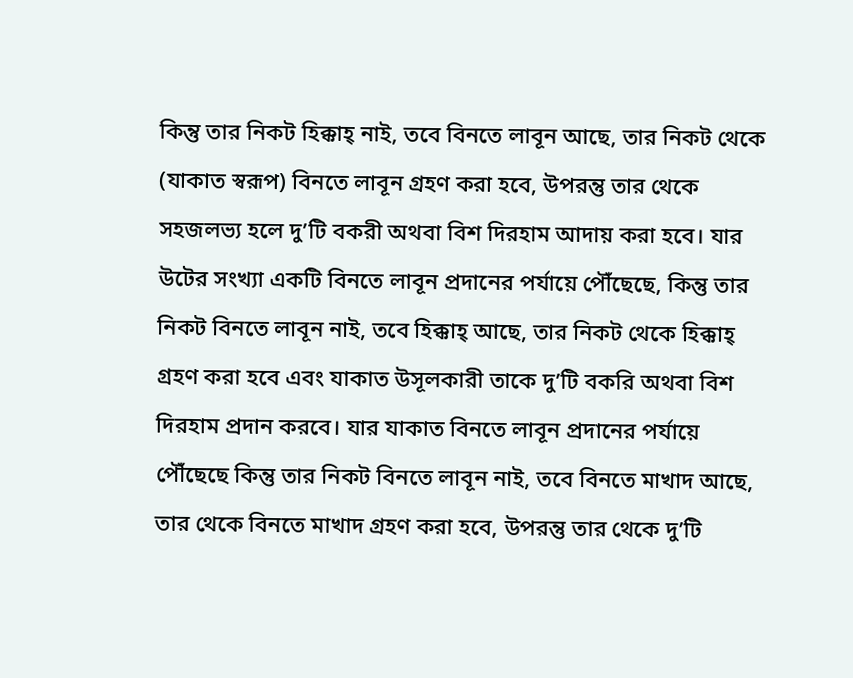কিন্তু তার নিকট হিক্কাহ্ নাই, তবে বিনতে লাবূন আছে, তার নিকট থেকে (যাকাত স্বরূপ) বিনতে লাবূন গ্রহণ করা হবে, উপরন্তু তার থেকে সহজলভ্য হলে দু’টি বকরী অথবা বিশ দিরহাম আদায় করা হবে। যার উটের সংখ্যা একটি বিনতে লাবূন প্রদানের পর্যায়ে পৌঁছেছে, কিন্তু তার নিকট বিনতে লাবূন নাই, তবে হিক্কাহ্ আছে, তার নিকট থেকে হিক্কাহ্ গ্রহণ করা হবে এবং যাকাত উসূলকারী তাকে দু’টি বকরি অথবা বিশ দিরহাম প্রদান করবে। যার যাকাত বিনতে লাবূন প্রদানের পর্যায়ে পৌঁছেছে কিন্তু তার নিকট বিনতে লাবূন নাই, তবে বিনতে মাখাদ আছে, তার থেকে বিনতে মাখাদ গ্রহণ করা হবে, উপরন্তু তার থেকে দু’টি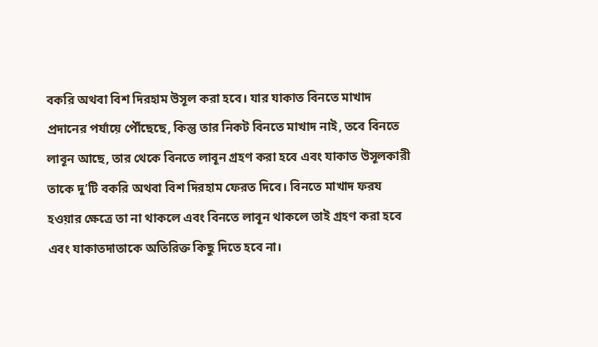বকরি অথবা বিশ দিরহাম উসূল করা হবে। যার যাকাত বিনতে মাখাদ প্রদানের পর্যায়ে পৌঁছেছে, কিন্তু তার নিকট বিনতে মাখাদ নাই, তবে বিনতে লাবূন আছে, তার থেকে বিনতে লাবূন গ্রহণ করা হবে এবং যাকাত উসূলকারী তাকে দু’টি বকরি অথবা বিশ দিরহাম ফেরত দিবে। বিনতে মাখাদ ফরয হওয়ার ক্ষেত্রে তা না থাকলে এবং বিনতে লাবূন থাকলে তাই গ্রহণ করা হবে এবং যাকাতদাতাকে অতিরিক্ত কিছু দিতে হবে না।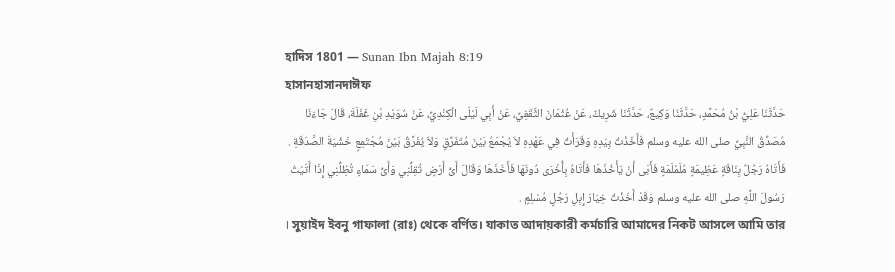হাদিস 1801 — Sunan Ibn Majah 8:19
হাসানহাসানদাঈফ
حَدَّثَنَا عَلِيُّ بْنُ مُحَمَّدٍ، حَدَّثَنَا وَكِيعٌ، حَدَّثَنَا شَرِيكٌ، عَنْ عُثْمَانَ الثَّقَفِيِّ، عَنْ أَبِي لَيْلَى الْكِنْدِيِّ، عَنْ سُوَيْدِ بْنِ غَفَلَةَ، قَالَ جَاءَنَا مُصَدِّقُ النَّبِيِّ صلى الله عليه وسلم فَأَخَذْتُ بِيَدِهِ وَقَرَأْتُ فِي عَهْدِهِ لاَ يُجْمَعُ بَيْنَ مُتَفَرِّقٍ وَلاَ يُفَرَّقُ بَيْنَ مُجْتَمِعٍ خَشْيَةَ الصَّدَقَةِ . فَأَتَاهُ رَجُلٌ بِنَاقَةٍ عَظِيمَةٍ مُلَمْلَمَةٍ فَأَبَى أَنْ يَأْخُذَهَا فَأَتَاهُ بِأُخْرَى دُونَهَا فَأَخَذَهَا وَقَالَ أَىُّ أَرْضٍ تُقِلُّنِي وَأَىُّ سَمَاءٍ تُظِلُّنِي إِذَا أَتَيْتُ رَسُولَ اللَّهِ صلى الله عليه وسلم وَقَدْ أَخَذْتُ خِيَارَ إِبِلِ رَجُلٍ مُسْلِمٍ .
। সুয়াইদ ইবনু গাফালা (রাঃ) থেকে বর্ণিত। যাকাত আদায়কারী কর্মচারি আমাদের নিকট আসলে আমি তার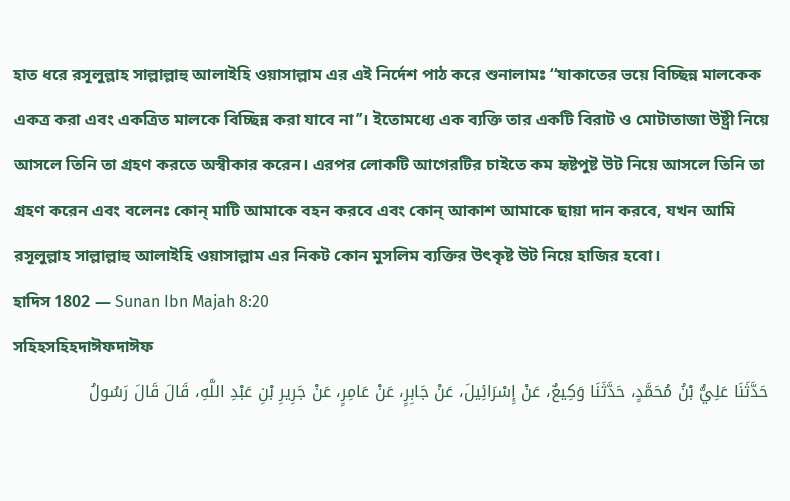হাত ধরে রসূলুল্লাহ সাল্লাল্লাহু আলাইহি ওয়াসাল্লাম এর এই নির্দেশ পাঠ করে শুনালামঃ ‘‘যাকাতের ভয়ে বিচ্ছিন্ন মালকেক একত্র করা এবং একত্রিত মালকে বিচ্ছিন্ন করা যাবে না’’। ইতোমধ্যে এক ব্যক্তি তার একটি বিরাট ও মোটাতাজা উষ্ট্রী নিয়ে আসলে তিনি তা গ্রহণ করতে অস্বীকার করেন। এরপর লোকটি আগেরটির চাইতে কম হৃষ্টপুষ্ট উট নিয়ে আসলে তিনি তা গ্রহণ করেন এবং বলেনঃ কোন্ মাটি আমাকে বহন করবে এবং কোন্ আকাশ আমাকে ছায়া দান করবে, যখন আমি রসূলুল্লাহ সাল্লাল্লাহু আলাইহি ওয়াসাল্লাম এর নিকট কোন মুসলিম ব্যক্তির উৎকৃষ্ট উট নিয়ে হাজির হবো।
হাদিস 1802 — Sunan Ibn Majah 8:20
সহিহসহিহদাঈফদাঈফ
حَدَّثَنَا عَلِيُّ بْنُ مُحَمَّدٍ، حَدَّثَنَا وَكِيعٌ، عَنْ إِسْرَائِيلَ، عَنْ جَابِرٍ، عَنْ عَامِرٍ، عَنْ جَرِيرِ بْنِ عَبْدِ اللَّهِ، قَالَ قَالَ رَسُولُ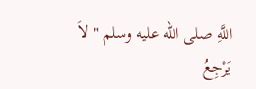اللَّهِ صلى الله عليه وسلم " لاَ يَرْجِعُ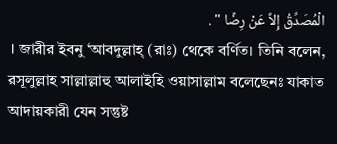الْمُصَدِّقُ إِلاَّ عَنْ رِضًا " .
। জারীর ইবনু ‘আবদুল্লাহ্ (রাঃ) থেকে বর্ণিত। তিনি বলেন, রসূলুল্লাহ সাল্লাল্লাহু আলাইহি ওয়াসাল্লাম বলেছেনঃ যাকাত আদায়কারী যেন সন্তুষ্ট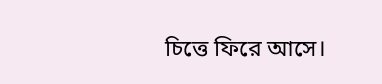চিত্তে ফিরে আসে।